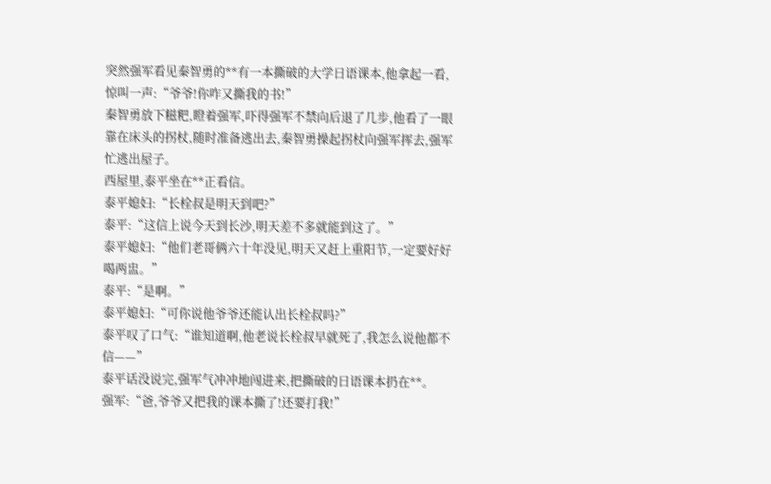突然强军看见秦智勇的**有一本撕破的大学日语课本,他拿起一看,惊叫一声:“爷爷!你咋又撕我的书!”
秦智勇放下糍粑,瞪着强军,吓得强军不禁向后退了几步,他看了一眼靠在床头的拐杖,随时准备逃出去,秦智勇操起拐杖向强军挥去,强军忙逃出屋子。
西屋里,泰平坐在**正看信。
泰平媳妇:“长栓叔是明天到吧?”
泰平:“这信上说今天到长沙,明天差不多就能到这了。”
泰平媳妇:“他们老哥俩六十年没见,明天又赶上重阳节,一定要好好喝两盅。”
泰平:“是啊。”
泰平媳妇:“可你说他爷爷还能认出长栓叔吗?”
泰平叹了口气:“谁知道啊,他老说长栓叔早就死了,我怎么说他都不信——”
泰平话没说完,强军气冲冲地闯进来,把撕破的日语课本扔在**。
强军:“爸,爷爷又把我的课本撕了!还要打我!”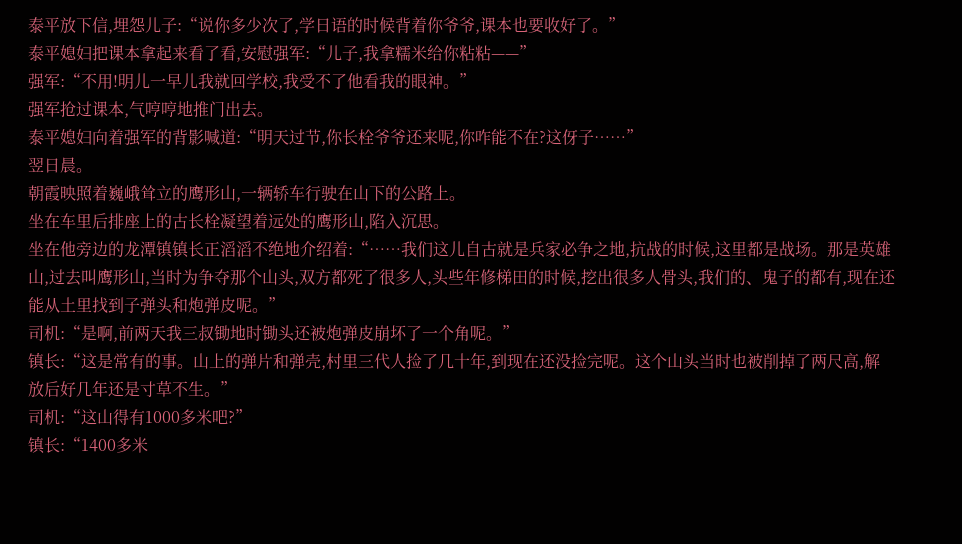泰平放下信,埋怨儿子:“说你多少次了,学日语的时候背着你爷爷,课本也要收好了。”
泰平媳妇把课本拿起来看了看,安慰强军:“儿子,我拿糯米给你粘粘——”
强军:“不用!明儿一早儿我就回学校,我受不了他看我的眼神。”
强军抢过课本,气哼哼地推门出去。
泰平媳妇向着强军的背影喊道:“明天过节,你长栓爷爷还来呢,你咋能不在?这伢子……”
翌日晨。
朝霞映照着巍峨耸立的鹰形山,一辆轿车行驶在山下的公路上。
坐在车里后排座上的古长栓凝望着远处的鹰形山,陷入沉思。
坐在他旁边的龙潭镇镇长正滔滔不绝地介绍着:“……我们这儿自古就是兵家必争之地,抗战的时候,这里都是战场。那是英雄山,过去叫鹰形山,当时为争夺那个山头,双方都死了很多人,头些年修梯田的时候,挖出很多人骨头,我们的、鬼子的都有,现在还能从土里找到子弹头和炮弹皮呢。”
司机:“是啊,前两天我三叔锄地时锄头还被炮弹皮崩坏了一个角呢。”
镇长:“这是常有的事。山上的弹片和弹壳,村里三代人捡了几十年,到现在还没捡完呢。这个山头当时也被削掉了两尺高,解放后好几年还是寸草不生。”
司机:“这山得有1000多米吧?”
镇长:“1400多米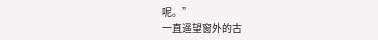呢。”
一直遥望窗外的古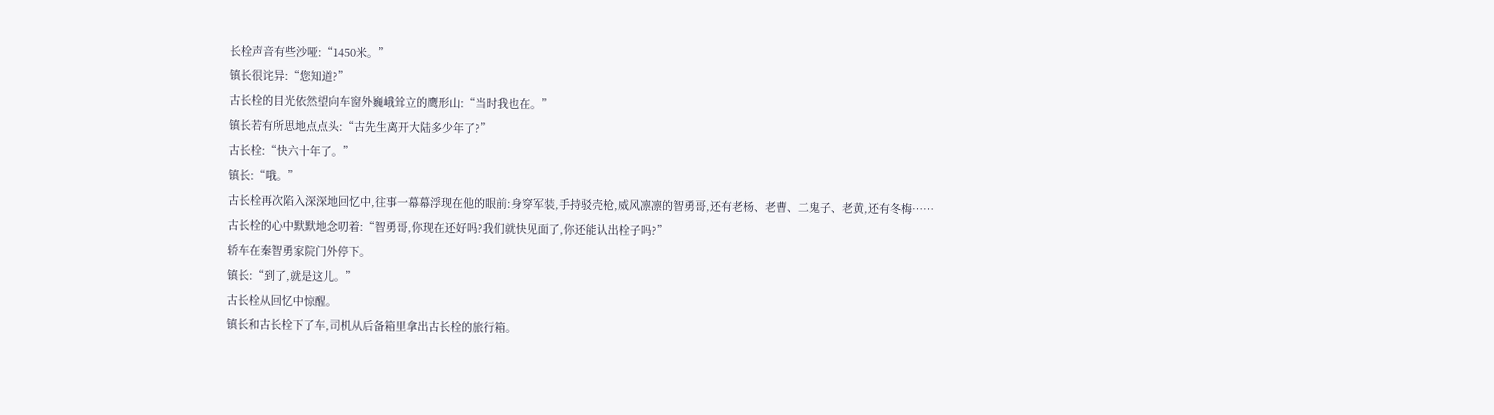长栓声音有些沙哑:“1450米。”
镇长很诧异:“您知道?”
古长栓的目光依然望向车窗外巍峨耸立的鹰形山:“当时我也在。”
镇长若有所思地点点头:“古先生离开大陆多少年了?”
古长栓:“快六十年了。”
镇长:“哦。”
古长栓再次陷入深深地回忆中,往事一幕幕浮现在他的眼前:身穿军装,手持驳壳枪,威风凛凛的智勇哥,还有老杨、老曹、二鬼子、老黄,还有冬梅……
古长栓的心中默默地念叨着:“智勇哥,你现在还好吗?我们就快见面了,你还能认出栓子吗?”
轿车在秦智勇家院门外停下。
镇长:“到了,就是这儿。”
古长栓从回忆中惊醒。
镇长和古长栓下了车,司机从后备箱里拿出古长栓的旅行箱。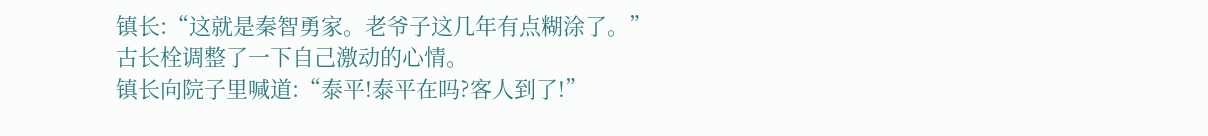镇长:“这就是秦智勇家。老爷子这几年有点糊涂了。”
古长栓调整了一下自己激动的心情。
镇长向院子里喊道:“泰平!泰平在吗?客人到了!”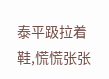泰平趿拉着鞋,慌慌张张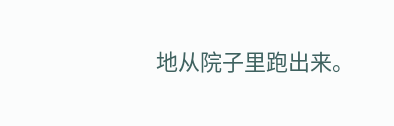地从院子里跑出来。